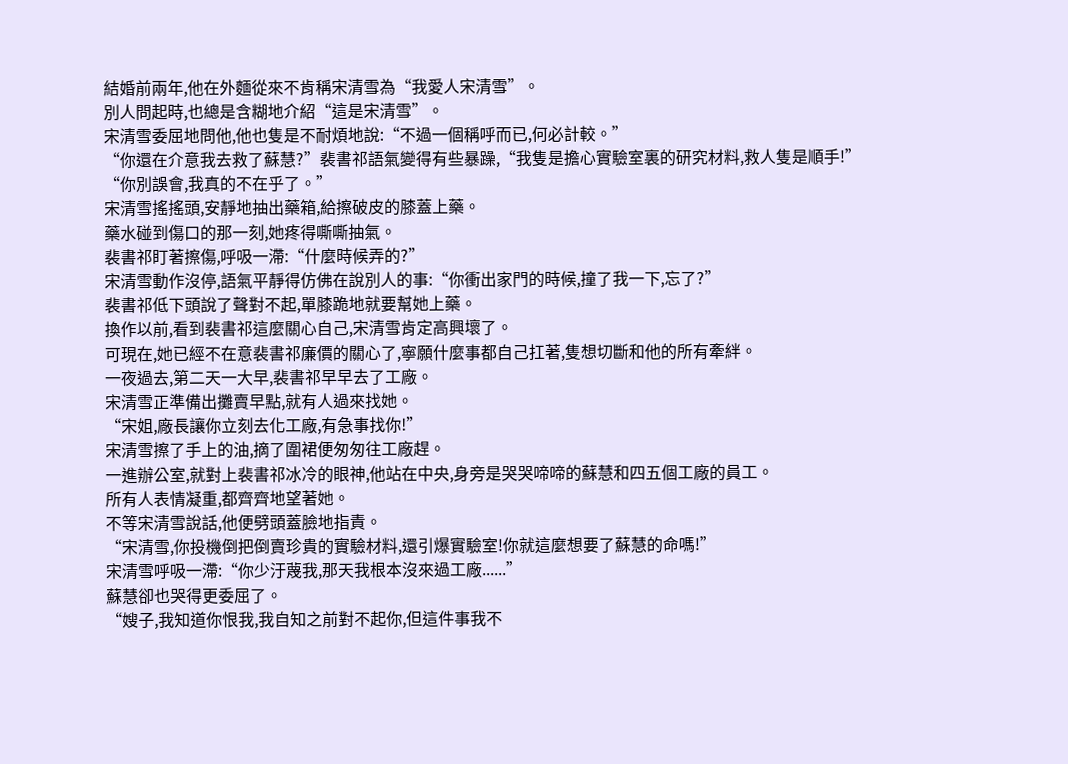結婚前兩年,他在外麵從來不肯稱宋清雪為“我愛人宋清雪”。
別人問起時,也總是含糊地介紹“這是宋清雪”。
宋清雪委屈地問他,他也隻是不耐煩地說:“不過一個稱呼而已,何必計較。”
“你還在介意我去救了蘇慧?”裴書祁語氣變得有些暴躁,“我隻是擔心實驗室裏的研究材料,救人隻是順手!”
“你別誤會,我真的不在乎了。”
宋清雪搖搖頭,安靜地抽出藥箱,給擦破皮的膝蓋上藥。
藥水碰到傷口的那一刻,她疼得嘶嘶抽氣。
裴書祁盯著擦傷,呼吸一滯:“什麼時候弄的?”
宋清雪動作沒停,語氣平靜得仿佛在說別人的事:“你衝出家門的時候,撞了我一下,忘了?”
裴書祁低下頭說了聲對不起,單膝跪地就要幫她上藥。
換作以前,看到裴書祁這麼關心自己,宋清雪肯定高興壞了。
可現在,她已經不在意裴書祁廉價的關心了,寧願什麼事都自己扛著,隻想切斷和他的所有牽絆。
一夜過去,第二天一大早,裴書祁早早去了工廠。
宋清雪正準備出攤賣早點,就有人過來找她。
“宋姐,廠長讓你立刻去化工廠,有急事找你!”
宋清雪擦了手上的油,摘了圍裙便匆匆往工廠趕。
一進辦公室,就對上裴書祁冰冷的眼神,他站在中央,身旁是哭哭啼啼的蘇慧和四五個工廠的員工。
所有人表情凝重,都齊齊地望著她。
不等宋清雪說話,他便劈頭蓋臉地指責。
“宋清雪,你投機倒把倒賣珍貴的實驗材料,還引爆實驗室!你就這麼想要了蘇慧的命嗎!”
宋清雪呼吸一滯:“你少汙蔑我,那天我根本沒來過工廠......”
蘇慧卻也哭得更委屈了。
“嫂子,我知道你恨我,我自知之前對不起你,但這件事我不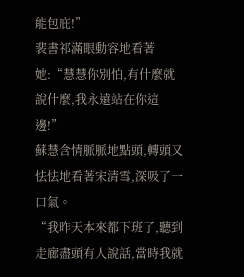能包庇!”
裴書祁滿眼動容地看著她:“慧慧你別怕,有什麼就說什麼,我永遠站在你這邊!”
蘇慧含情脈脈地點頭,轉頭又怯怯地看著宋清雪,深吸了一口氣。
“我昨天本來都下班了,聽到走廊盡頭有人說話,當時我就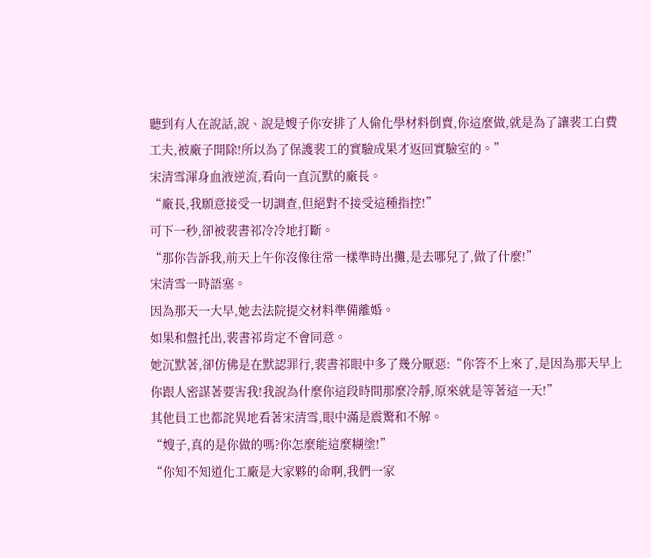聽到有人在說話,說、說是嫂子你安排了人偷化學材料倒賣,你這麼做,就是為了讓裴工白費工夫,被廠子開除!所以為了保護裴工的實驗成果才返回實驗室的。”
宋清雪渾身血液逆流,看向一直沉默的廠長。
“廠長,我願意接受一切調查,但絕對不接受這種指控!”
可下一秒,卻被裴書祁冷冷地打斷。
“那你告訴我,前天上午你沒像往常一樣準時出攤,是去哪兒了,做了什麼!”
宋清雪一時語塞。
因為那天一大早,她去法院提交材料準備離婚。
如果和盤托出,裴書祁肯定不會同意。
她沉默著,卻仿佛是在默認罪行,裴書祁眼中多了幾分厭惡:“你答不上來了,是因為那天早上你跟人密謀著要害我!我說為什麼你這段時間那麼冷靜,原來就是等著這一天!”
其他員工也都詫異地看著宋清雪,眼中滿是震驚和不解。
“嫂子,真的是你做的嗎?你怎麼能這麼糊塗!”
“你知不知道化工廠是大家夥的命啊,我們一家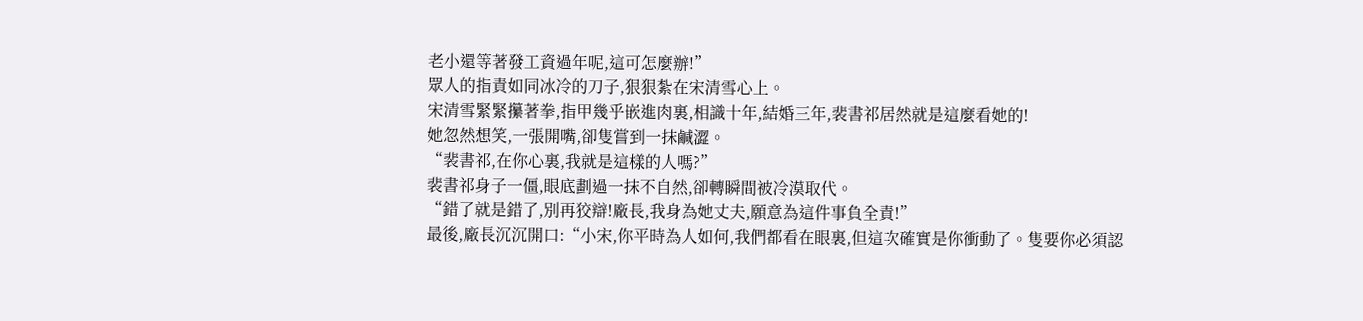老小還等著發工資過年呢,這可怎麼辦!”
眾人的指責如同冰冷的刀子,狠狠紮在宋清雪心上。
宋清雪緊緊攥著拳,指甲幾乎嵌進肉裏,相識十年,結婚三年,裴書祁居然就是這麼看她的!
她忽然想笑,一張開嘴,卻隻嘗到一抹鹹澀。
“裴書祁,在你心裏,我就是這樣的人嗎?”
裴書祁身子一僵,眼底劃過一抹不自然,卻轉瞬間被冷漠取代。
“錯了就是錯了,別再狡辯!廠長,我身為她丈夫,願意為這件事負全責!”
最後,廠長沉沉開口:“小宋,你平時為人如何,我們都看在眼裏,但這次確實是你衝動了。隻要你必須認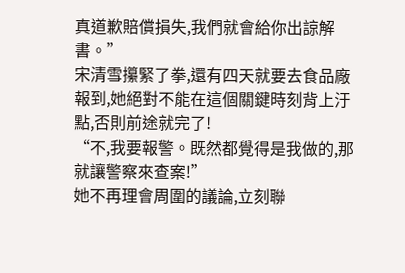真道歉賠償損失,我們就會給你出諒解書。”
宋清雪攥緊了拳,還有四天就要去食品廠報到,她絕對不能在這個關鍵時刻背上汙點,否則前途就完了!
“不,我要報警。既然都覺得是我做的,那就讓警察來查案!”
她不再理會周圍的議論,立刻聯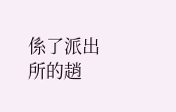係了派出所的趙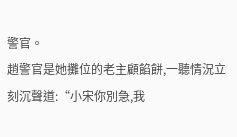警官。
趙警官是她攤位的老主顧餡餅,一聽情況立刻沉聲道:“小宋你別急,我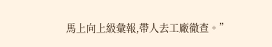馬上向上級彙報,帶人去工廠徹查。”